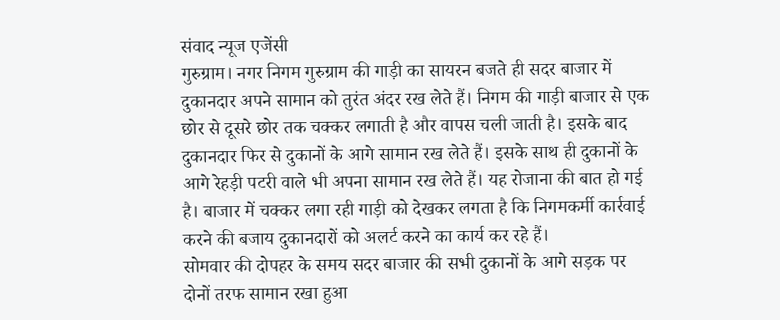संवाद न्यूज एजेंसी
गुरुग्राम। नगर निगम गुरुग्राम की गाड़ी का सायरन बजते ही सदर बाजार में दुकानदार अपने सामान को तुरंत अंदर रख लेते हैं। निगम की गाड़ी बाजार से एक छोर से दूसरे छोर तक चक्कर लगाती है और वापस चली जाती है। इसके बाद दुकानदार फिर से दुकानों के आगे सामान रख लेते हैं। इसके साथ ही दुकानों के आगे रेहड़ी पटरी वाले भी अपना सामान रख लेते हैं। यह रोजाना की बात हो गई है। बाजार में चक्कर लगा रही गाड़ी को देखकर लगता है कि निगमकर्मी कार्रवाई करने की बजाय दुकानदारों को अलर्ट करने का कार्य कर रहे हैं।
सोमवार की दोपहर के समय सदर बाजार की सभी दुकानों के आगे सड़क पर दोनों तरफ सामान रखा हुआ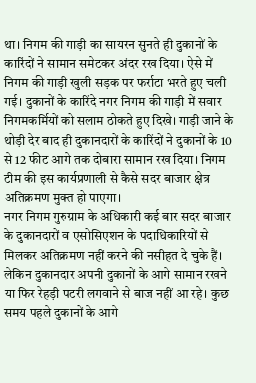था। निगम की गाड़ी का सायरन सुनते ही दुकानों के कारिंदों ने सामान समेटकर अंदर रख दिया। ऐसे में निगम की गाड़ी खुली सड़क पर फर्राटा भरते हुए चली गई। दुकानों के कारिंदे नगर निगम की गाड़ी में सवार निगमकर्मियों को सलाम ठोकते हुए दिखे। गाड़ी जाने के थोड़ी देर बाद ही दुकानदारों के कारिंदों ने दुकानों के 10 से 12 फीट आगे तक दोबारा सामान रख दिया। निगम टीम की इस कार्यप्रणाली से कैसे सदर बाजार क्षेत्र अतिक्रमण मुक्त हो पाएगा।
नगर निगम गुरुग्राम के अधिकारी कई बार सदर बाजार के दुकानदारों व एसोसिएशन के पदाधिकारियों से मिलकर अतिक्रमण नहीं करने की नसीहत दे चुके हैं। लेकिन दुकानदार अपनी दुकानों के आगे सामान रखने या फिर रेहड़ी पटरी लगवाने से बाज नहीं आ रहे। कुछ समय पहले दुकानों के आगे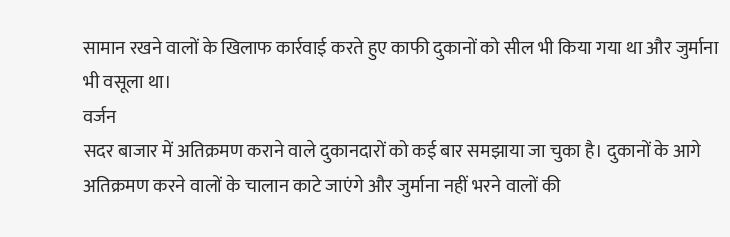सामान रखने वालों के खिलाफ कार्रवाई करते हुए काफी दुकानों को सील भी किया गया था और जुर्माना भी वसूला था।
वर्जन
सदर बाजार में अतिक्रमण कराने वाले दुकानदारों को कई बार समझाया जा चुका है। दुकानों के आगे अतिक्रमण करने वालों के चालान काटे जाएंगे और जुर्माना नहीं भरने वालों की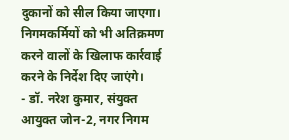दुकानों को सील किया जाएगा। निगमकर्मियों को भी अतिक्रमण करने वालों के खिलाफ कार्रवाई करने के निर्देश दिए जाएंगे।
- डॉ. नरेश कुमार, संयुक्त आयुक्त जोन-2, नगर निगम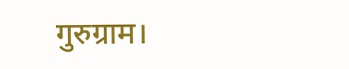गुरुग्राम।